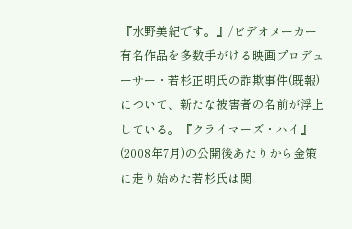『水野美紀です。』/ビデオメーカー
有名作品を多数手がける映画プロデューサー・若杉正明氏の詐欺事件(既報)について、新たな被害者の名前が浮上している。『クライマーズ・ハイ』(2008年7月)の公開後あたりから金策に走り始めた若杉氏は関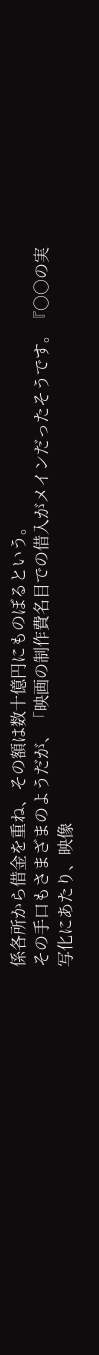係各所から借金を重ね、その額は数十億円にものぼるという。
その手口もさまざまのようだが、「映画の制作費名目での借入がメインだったそうです。『○○の実写化にあたり、映像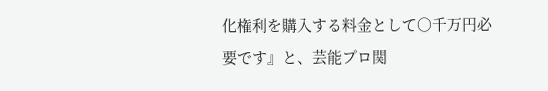化権利を購入する料金として○千万円必要です』と、芸能プロ関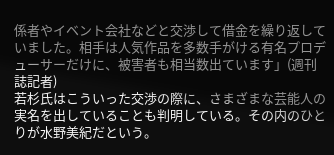係者やイベント会社などと交渉して借金を繰り返していました。相手は人気作品を多数手がける有名プロデューサーだけに、被害者も相当数出ています」(週刊誌記者)
若杉氏はこういった交渉の際に、さまざまな芸能人の実名を出していることも判明している。その内のひとりが水野美紀だという。